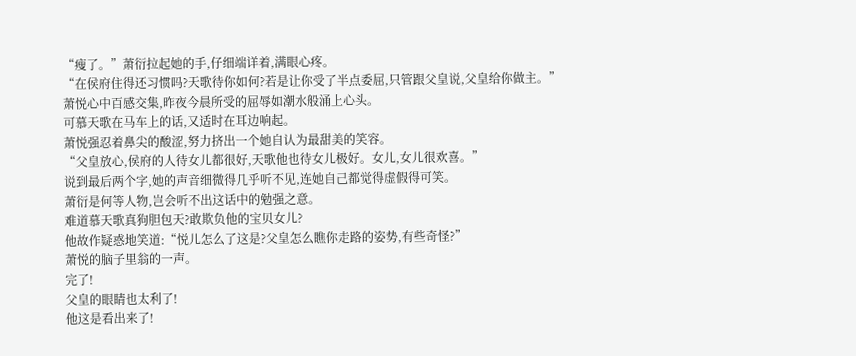“瘦了。”萧衍拉起她的手,仔细端详着,满眼心疼。
“在侯府住得还习惯吗?天歌待你如何?若是让你受了半点委屈,只管跟父皇说,父皇给你做主。”
萧悦心中百感交集,昨夜今晨所受的屈辱如潮水般涌上心头。
可慕天歌在马车上的话,又适时在耳边响起。
萧悦强忍着鼻尖的酸涩,努力挤出一个她自认为最甜美的笑容。
“父皇放心,侯府的人待女儿都很好,天歌他也待女儿极好。女儿,女儿很欢喜。”
说到最后两个字,她的声音细微得几乎听不见,连她自己都觉得虚假得可笑。
萧衍是何等人物,岂会听不出这话中的勉强之意。
难道慕天歌真狗胆包天?敢欺负他的宝贝女儿?
他故作疑惑地笑道:“悦儿怎么了这是?父皇怎么瞧你走路的姿势,有些奇怪?”
萧悦的脑子里翁的一声。
完了!
父皇的眼睛也太利了!
他这是看出来了!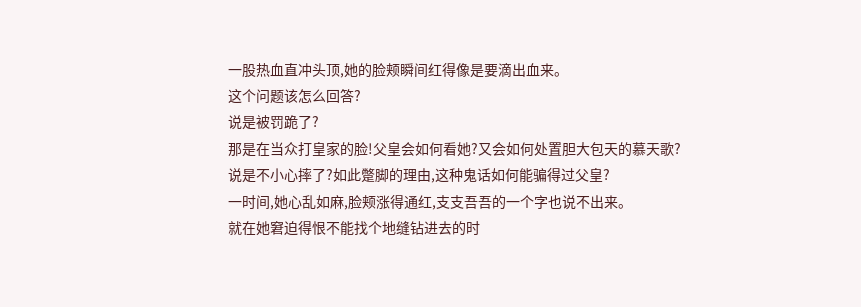一股热血直冲头顶,她的脸颊瞬间红得像是要滴出血来。
这个问题该怎么回答?
说是被罚跪了?
那是在当众打皇家的脸!父皇会如何看她?又会如何处置胆大包天的慕天歌?
说是不小心摔了?如此蹩脚的理由,这种鬼话如何能骗得过父皇?
一时间,她心乱如麻,脸颊涨得通红,支支吾吾的一个字也说不出来。
就在她窘迫得恨不能找个地缝钻进去的时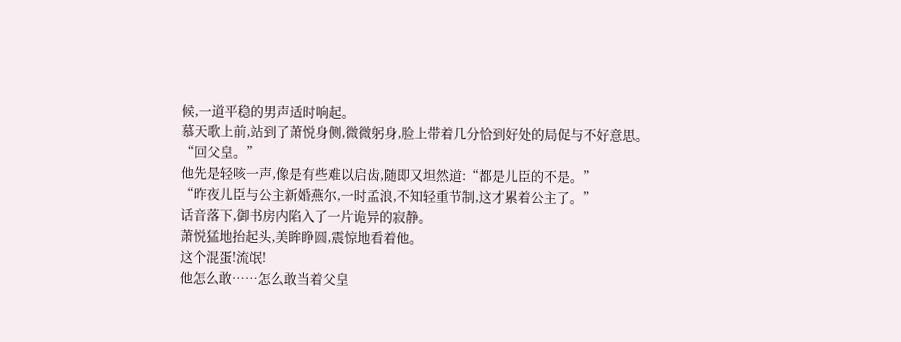候,一道平稳的男声适时响起。
慕天歌上前,站到了萧悦身侧,微微躬身,脸上带着几分恰到好处的局促与不好意思。
“回父皇。”
他先是轻咳一声,像是有些难以启齿,随即又坦然道:“都是儿臣的不是。”
“昨夜儿臣与公主新婚燕尔,一时孟浪,不知轻重节制,这才累着公主了。”
话音落下,御书房内陷入了一片诡异的寂静。
萧悦猛地抬起头,美眸睁圆,震惊地看着他。
这个混蛋!流氓!
他怎么敢……怎么敢当着父皇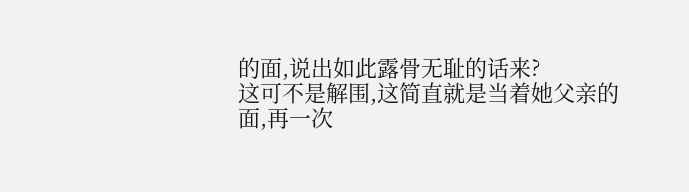的面,说出如此露骨无耻的话来?
这可不是解围,这简直就是当着她父亲的面,再一次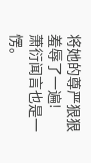将她的尊严狠狠羞辱了一遍!
萧衍闻言也是一愣。